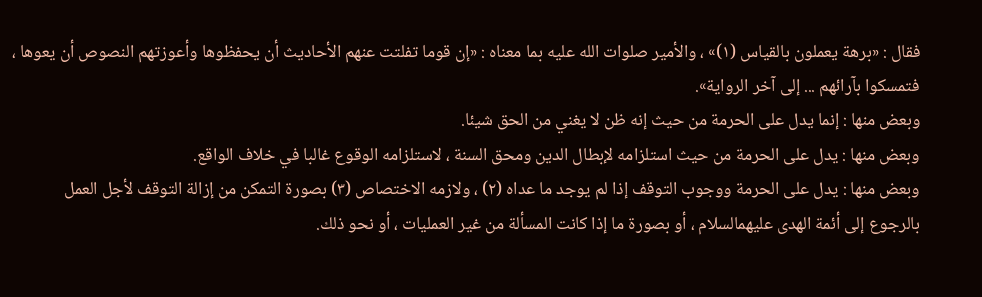فقال : «برهة يعملون بالقياس (١)» ، والأمير صلوات الله عليه بما معناه : «إن قوما تفلتت عنهم الأحاديث أن يحفظوها وأعوزتهم النصوص أن يعوها ، فتمسكوا بآرائهم ... إلى آخر الرواية».
وبعض منها : إنما يدل على الحرمة من حيث إنه ظن لا يغني من الحق شيئا.
وبعض منها : يدل على الحرمة من حيث استلزامه لإبطال الدين ومحق السنة ، لاستلزامه الوقوع غالبا في خلاف الواقع.
وبعض منها : يدل على الحرمة ووجوب التوقف إذا لم يوجد ما عداه (٢) ، ولازمه الاختصاص (٣) بصورة التمكن من إزالة التوقف لأجل العمل بالرجوع إلى أئمة الهدى عليهمالسلام ، أو بصورة ما إذا كانت المسألة من غير العمليات ، أو نحو ذلك.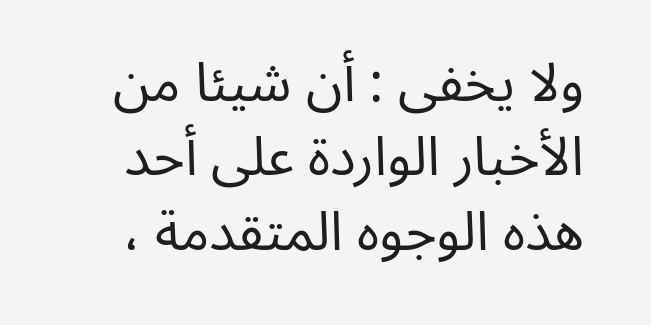ولا يخفى : أن شيئا من الأخبار الواردة على أحد هذه الوجوه المتقدمة ،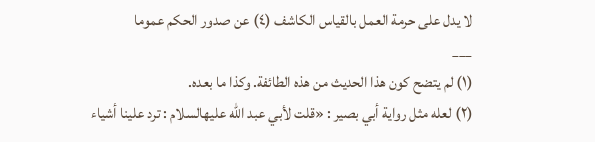لا يدل على حرمة العمل بالقياس الكاشف (٤) عن صدور الحكم عموما
___
(١) لم يتضح كون هذا الحديث من هذه الطائفة. وكذا ما بعده.
(٢) لعله مثل رواية أبي بصير : «قلت لأبي عبد الله عليهالسلام : ترد علينا أشياء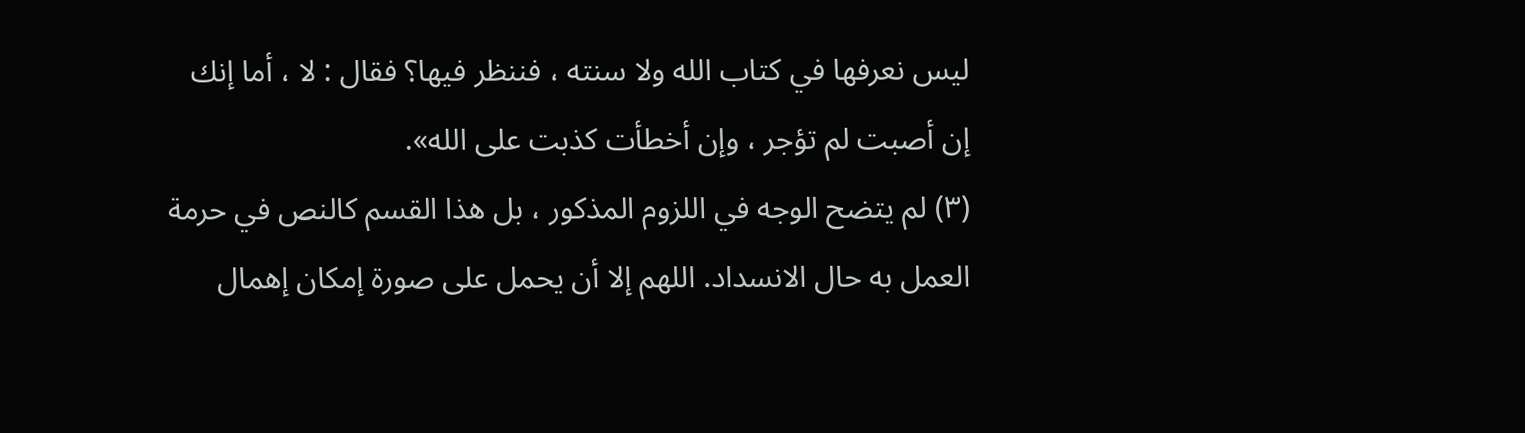ليس نعرفها في كتاب الله ولا سنته ، فننظر فيها؟ فقال : لا ، أما إنك إن أصبت لم تؤجر ، وإن أخطأت كذبت على الله».
(٣) لم يتضح الوجه في اللزوم المذكور ، بل هذا القسم كالنص في حرمة العمل به حال الانسداد. اللهم إلا أن يحمل على صورة إمكان إهمال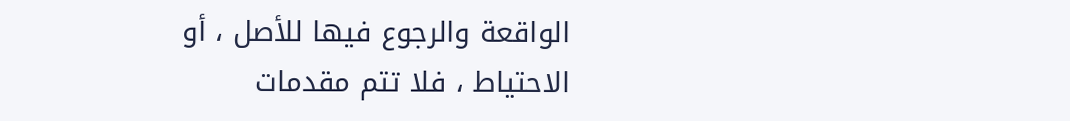الواقعة والرجوع فيها للأصل ، أو الاحتياط ، فلا تتم مقدمات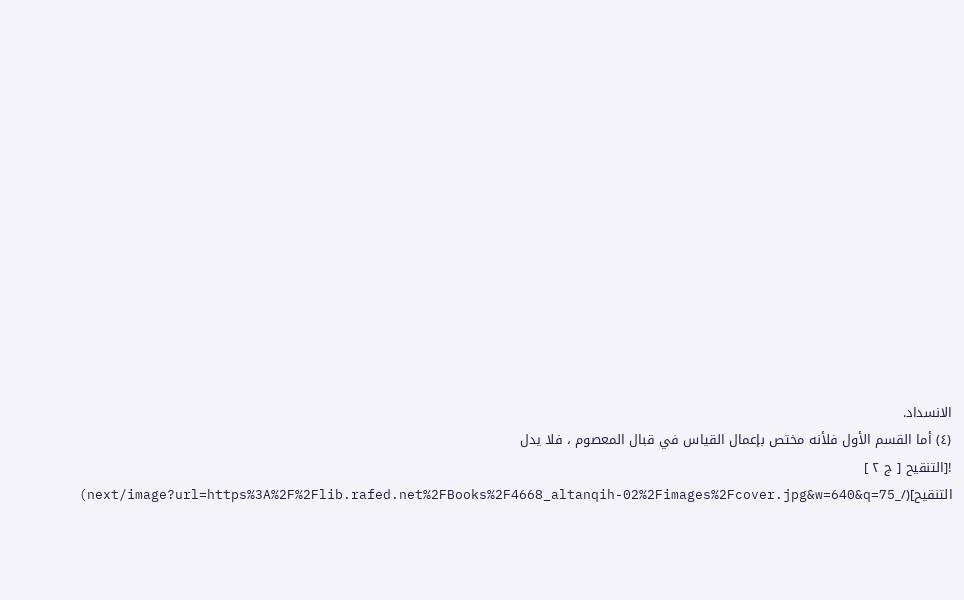الانسداد.
(٤) أما القسم الأول فلأنه مختص بإعمال القياس في قبال المعصوم ، فلا يدل
![التنقيح [ ج ٢ ] التنقيح](/_next/image?url=https%3A%2F%2Flib.rafed.net%2FBooks%2F4668_altanqih-02%2Fimages%2Fcover.jpg&w=640&q=75)